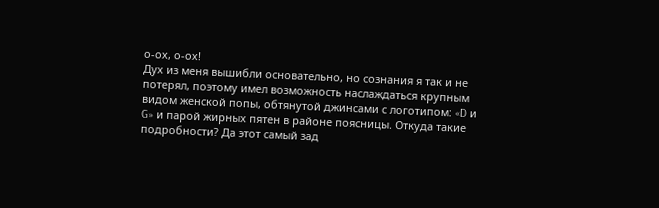о-ох, о-ох!
Дух из меня вышибли основательно, но сознания я так и не потерял, поэтому имел возможность наслаждаться крупным видом женской попы, обтянутой джинсами с логотипом: «D и G» и парой жирных пятен в районе поясницы. Откуда такие подробности? Да этот самый зад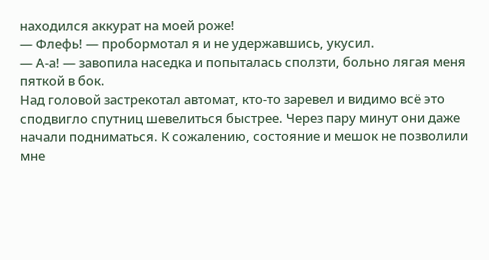находился аккурат на моей роже!
— Флефь! — пробормотал я и не удержавшись, укусил.
— А-а! — завопила наседка и попыталась сползти, больно лягая меня пяткой в бок.
Над головой застрекотал автомат, кто-то заревел и видимо всё это сподвигло спутниц шевелиться быстрее. Через пару минут они даже начали подниматься. К сожалению, состояние и мешок не позволили мне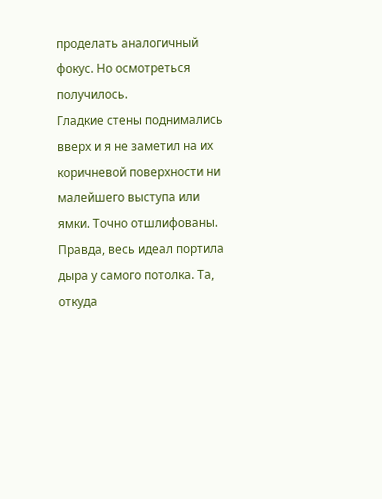проделать аналогичный фокус. Но осмотреться получилось.
Гладкие стены поднимались вверх и я не заметил на их коричневой поверхности ни малейшего выступа или ямки. Точно отшлифованы. Правда, весь идеал портила дыра у самого потолка. Та, откуда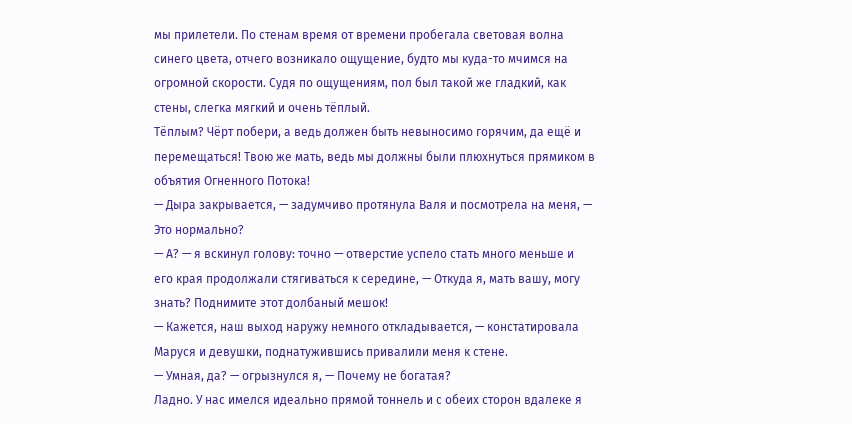мы прилетели. По стенам время от времени пробегала световая волна синего цвета, отчего возникало ощущение, будто мы куда-то мчимся на огромной скорости. Судя по ощущениям, пол был такой же гладкий, как стены, слегка мягкий и очень тёплый.
Тёплым? Чёрт побери, а ведь должен быть невыносимо горячим, да ещё и перемещаться! Твою же мать, ведь мы должны были плюхнуться прямиком в объятия Огненного Потока!
— Дыра закрывается, — задумчиво протянула Валя и посмотрела на меня, — Это нормально?
— А? — я вскинул голову: точно — отверстие успело стать много меньше и его края продолжали стягиваться к середине, — Откуда я, мать вашу, могу знать? Поднимите этот долбаный мешок!
— Кажется, наш выход наружу немного откладывается, — констатировала Маруся и девушки, поднатужившись привалили меня к стене.
— Умная, да? — огрызнулся я, — Почему не богатая?
Ладно. У нас имелся идеально прямой тоннель и с обеих сторон вдалеке я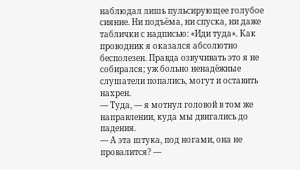наблюдал лишь пульсирующее голубое сияние. Ни подъёма, ни спуска, ни даже таблички с надписью: «Иди туда». Как проводник я оказался абсолютно бесполезен. Правда озвучивать это я не собирался; уж больно ненадёжные слушатели попались, могут и оставить нахрен.
— Туда, — я мотнул головой в том же направлении, куда мы двигались до падения.
— А эта штука, под ногами, она не провалится? —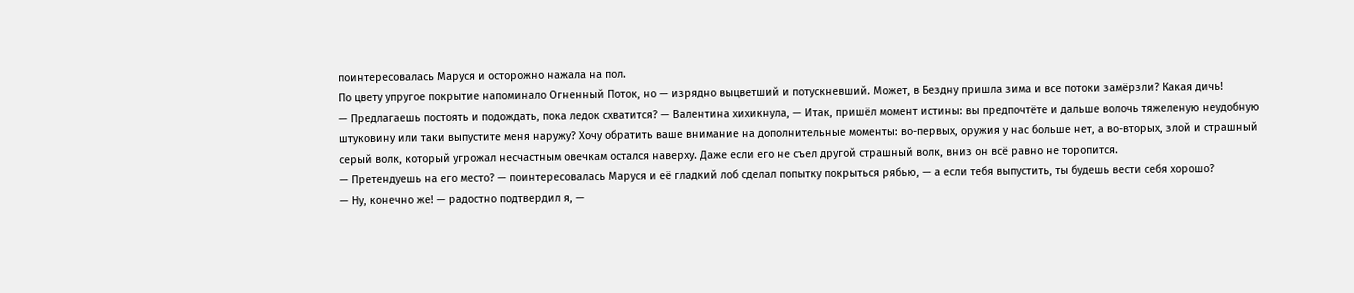поинтересовалась Маруся и осторожно нажала на пол.
По цвету упругое покрытие напоминало Огненный Поток, но — изрядно выцветший и потускневший. Может, в Бездну пришла зима и все потоки замёрзли? Какая дичь!
— Предлагаешь постоять и подождать, пока ледок схватится? — Валентина хихикнула, — Итак, пришёл момент истины: вы предпочтёте и дальше волочь тяжеленую неудобную штуковину или таки выпустите меня наружу? Хочу обратить ваше внимание на дополнительные моменты: во-первых, оружия у нас больше нет, а во-вторых, злой и страшный серый волк, который угрожал несчастным овечкам остался наверху. Даже если его не съел другой страшный волк, вниз он всё равно не торопится.
— Претендуешь на его место? — поинтересовалась Маруся и её гладкий лоб сделал попытку покрыться рябью, — а если тебя выпустить, ты будешь вести себя хорошо?
— Ну, конечно же! — радостно подтвердил я, —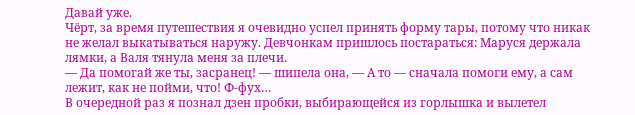Давай уже.
Чёрт, за время путешествия я очевидно успел принять форму тары, потому что никак не желал выкатываться наружу. Девчонкам пришлось постараться: Маруся держала лямки, а Валя тянула меня за плечи.
— Да помогай же ты, засранец! — шипела она, — А то — сначала помоги ему, а сам лежит, как не пойми, что! Ф-фух…
В очередной раз я познал дзен пробки, выбирающейся из горлышка и вылетел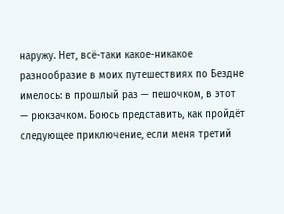наружу. Нет, всё-таки какое-никакое разнообразие в моих путешествиях по Бездне имелось: в прошлый раз — пешочком, в этот — рюкзачком. Боюсь представить, как пройдёт следующее приключение, если меня третий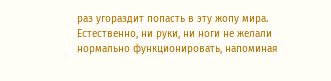раз угораздит попасть в эту жопу мира.
Естественно, ни руки, ни ноги не желали нормально функционировать, напоминая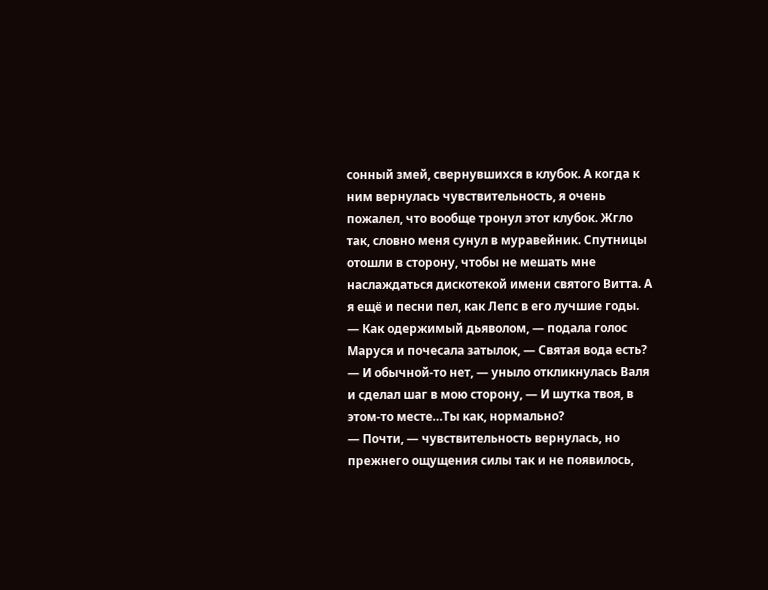сонный змей, свернувшихся в клубок. А когда к ним вернулась чувствительность, я очень пожалел, что вообще тронул этот клубок. Жгло так, словно меня сунул в муравейник. Спутницы отошли в сторону, чтобы не мешать мне наслаждаться дискотекой имени святого Витта. А я ещё и песни пел, как Лепс в его лучшие годы.
— Как одержимый дьяволом, — подала голос Маруся и почесала затылок, — Святая вода есть?
— И обычной-то нет, — уныло откликнулась Валя и сделал шаг в мою сторону, — И шутка твоя, в этом-то месте…Ты как, нормально?
— Почти, — чувствительность вернулась, но прежнего ощущения силы так и не появилось,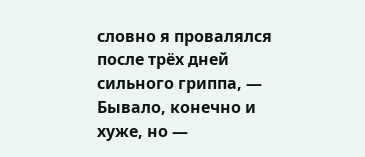словно я провалялся после трёх дней сильного гриппа, — Бывало, конечно и хуже, но —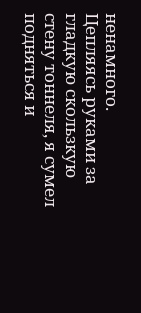ненамного.
Цепляясь руками за гладкую скользкую стену тоннеля, я сумел подняться и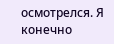осмотрелся. Я конечно